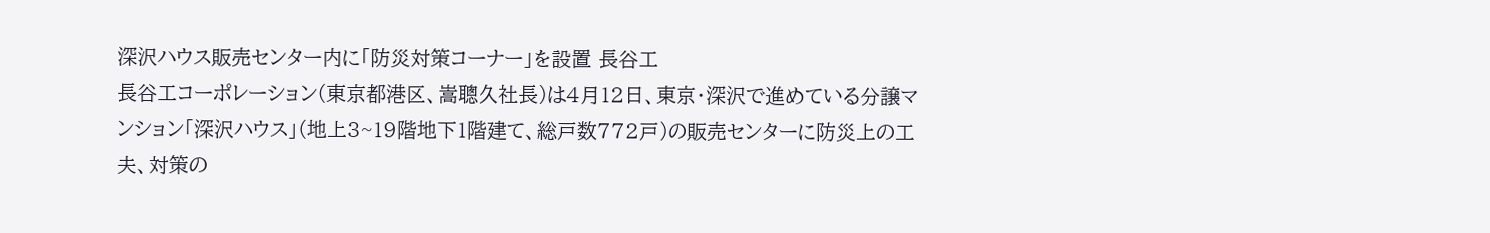深沢ハウス販売センター内に「防災対策コーナー」を設置 長谷工
長谷工コーポレーション(東京都港区、嵩聰久社長)は4月12日、東京・深沢で進めている分譲マンション「深沢ハウス」(地上3~19階地下1階建て、総戸数772戸)の販売センターに防災上の工夫、対策の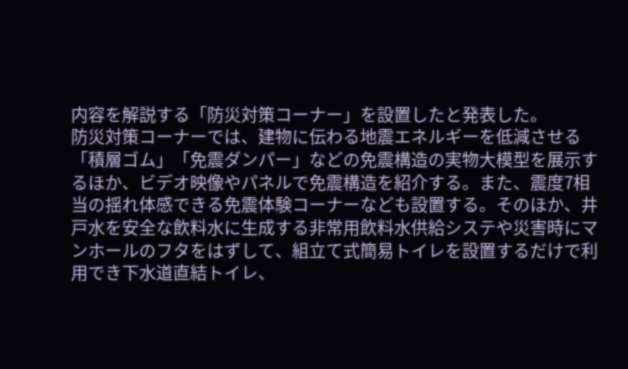内容を解説する「防災対策コーナー」を設置したと発表した。
防災対策コーナーでは、建物に伝わる地震エネルギーを低減させる「積層ゴム」「免震ダンパー」などの免震構造の実物大模型を展示するほか、ビデオ映像やパネルで免震構造を紹介する。また、震度7相当の揺れ体感できる免震体験コーナーなども設置する。そのほか、井戸水を安全な飲料水に生成する非常用飲料水供給システや災害時にマンホールのフタをはずして、組立て式簡易トイレを設置するだけで利用でき下水道直結トイレ、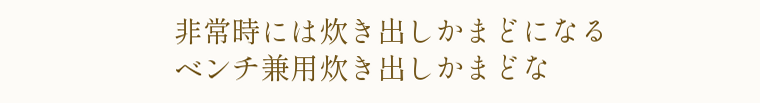非常時には炊き出しかまどになるベンチ兼用炊き出しかまどな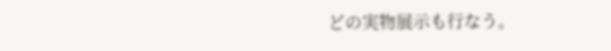どの実物展示も行なう。